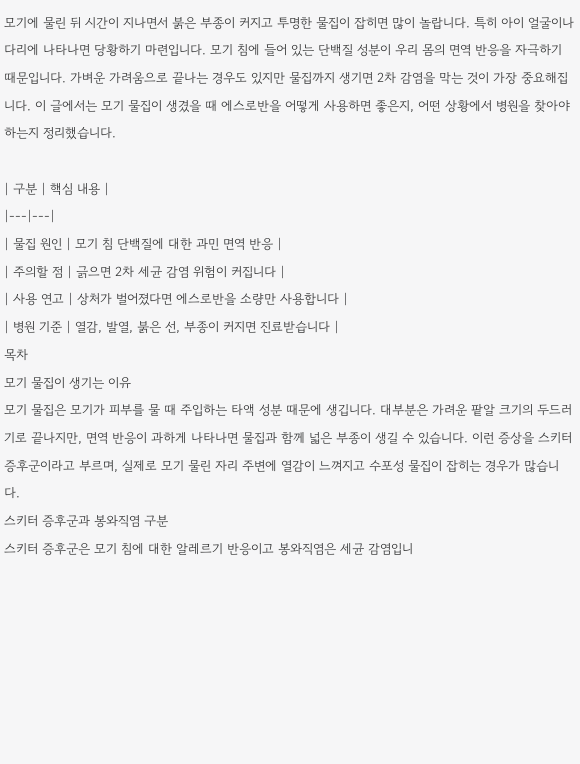모기에 물린 뒤 시간이 지나면서 붉은 부종이 커지고 투명한 물집이 잡히면 많이 놀랍니다. 특히 아이 얼굴이나 다리에 나타나면 당황하기 마련입니다. 모기 침에 들어 있는 단백질 성분이 우리 몸의 면역 반응을 자극하기 때문입니다. 가벼운 가려움으로 끝나는 경우도 있지만 물집까지 생기면 2차 감염을 막는 것이 가장 중요해집니다. 이 글에서는 모기 물집이 생겼을 때 에스로반을 어떻게 사용하면 좋은지, 어떤 상황에서 병원을 찾아야 하는지 정리했습니다.

| 구분 | 핵심 내용 |
|---|---|
| 물집 원인 | 모기 침 단백질에 대한 과민 면역 반응 |
| 주의할 점 | 긁으면 2차 세균 감염 위험이 커집니다 |
| 사용 연고 | 상처가 벌어졌다면 에스로반을 소량만 사용합니다 |
| 병원 기준 | 열감, 발열, 붉은 선, 부종이 커지면 진료받습니다 |
목차
모기 물집이 생기는 이유
모기 물집은 모기가 피부를 물 때 주입하는 타액 성분 때문에 생깁니다. 대부분은 가려운 팥알 크기의 두드러기로 끝나지만, 면역 반응이 과하게 나타나면 물집과 함께 넓은 부종이 생길 수 있습니다. 이런 증상을 스키터 증후군이라고 부르며, 실제로 모기 물린 자리 주변에 열감이 느껴지고 수포성 물집이 잡히는 경우가 많습니다.
스키터 증후군과 봉와직염 구분
스키터 증후군은 모기 침에 대한 알레르기 반응이고 봉와직염은 세균 감염입니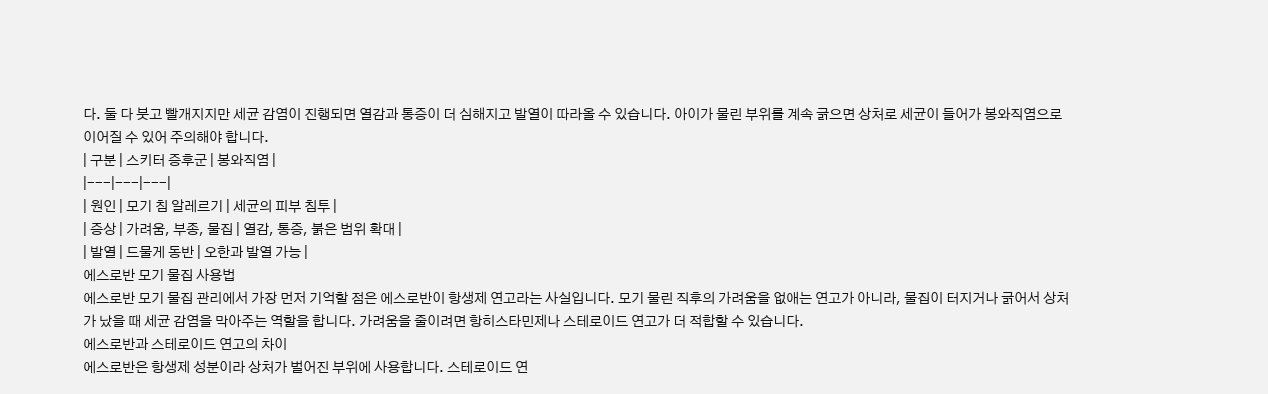다. 둘 다 붓고 빨개지지만 세균 감염이 진행되면 열감과 통증이 더 심해지고 발열이 따라올 수 있습니다. 아이가 물린 부위를 계속 긁으면 상처로 세균이 들어가 봉와직염으로 이어질 수 있어 주의해야 합니다.
| 구분 | 스키터 증후군 | 봉와직염 |
|---|---|---|
| 원인 | 모기 침 알레르기 | 세균의 피부 침투 |
| 증상 | 가려움, 부종, 물집 | 열감, 통증, 붉은 범위 확대 |
| 발열 | 드물게 동반 | 오한과 발열 가능 |
에스로반 모기 물집 사용법
에스로반 모기 물집 관리에서 가장 먼저 기억할 점은 에스로반이 항생제 연고라는 사실입니다. 모기 물린 직후의 가려움을 없애는 연고가 아니라, 물집이 터지거나 긁어서 상처가 났을 때 세균 감염을 막아주는 역할을 합니다. 가려움을 줄이려면 항히스타민제나 스테로이드 연고가 더 적합할 수 있습니다.
에스로반과 스테로이드 연고의 차이
에스로반은 항생제 성분이라 상처가 벌어진 부위에 사용합니다. 스테로이드 연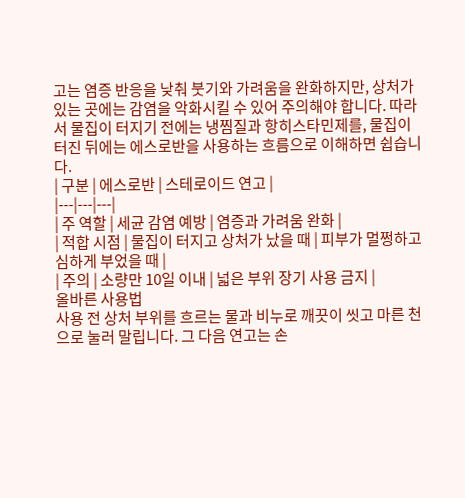고는 염증 반응을 낮춰 붓기와 가려움을 완화하지만, 상처가 있는 곳에는 감염을 악화시킬 수 있어 주의해야 합니다. 따라서 물집이 터지기 전에는 냉찜질과 항히스타민제를, 물집이 터진 뒤에는 에스로반을 사용하는 흐름으로 이해하면 쉽습니다.
| 구분 | 에스로반 | 스테로이드 연고 |
|---|---|---|
| 주 역할 | 세균 감염 예방 | 염증과 가려움 완화 |
| 적합 시점 | 물집이 터지고 상처가 났을 때 | 피부가 멀쩡하고 심하게 부었을 때 |
| 주의 | 소량만 10일 이내 | 넓은 부위 장기 사용 금지 |
올바른 사용법
사용 전 상처 부위를 흐르는 물과 비누로 깨끗이 씻고 마른 천으로 눌러 말립니다. 그 다음 연고는 손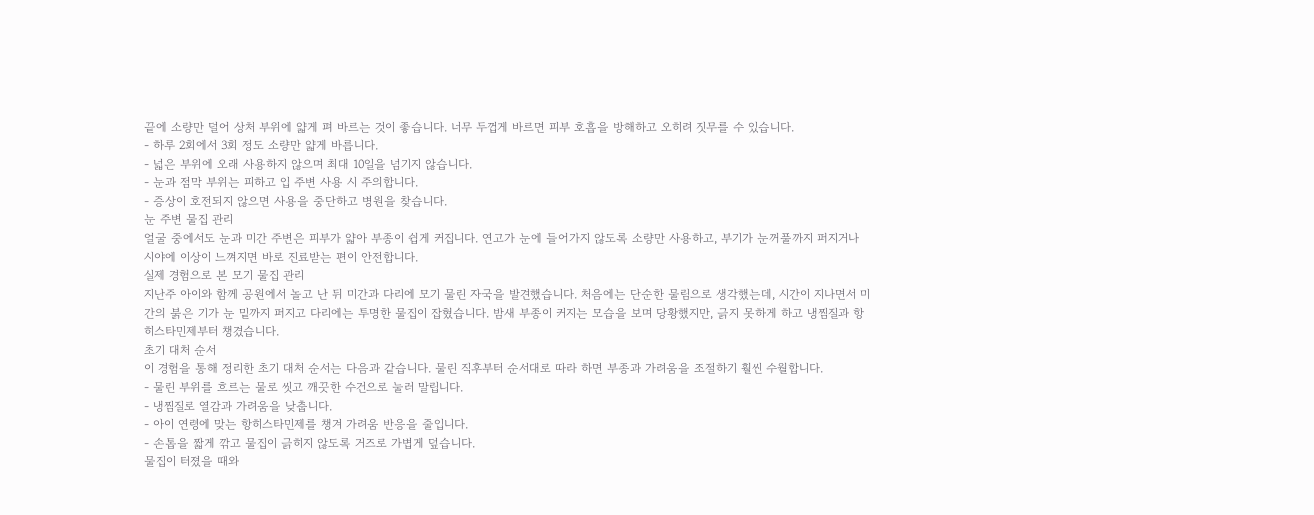끝에 소량만 덜어 상처 부위에 얇게 펴 바르는 것이 좋습니다. 너무 두껍게 바르면 피부 호흡을 방해하고 오히려 짓무를 수 있습니다.
- 하루 2회에서 3회 정도 소량만 얇게 바릅니다.
- 넓은 부위에 오래 사용하지 않으며 최대 10일을 넘기지 않습니다.
- 눈과 점막 부위는 피하고 입 주변 사용 시 주의합니다.
- 증상이 호전되지 않으면 사용을 중단하고 병원을 찾습니다.
눈 주변 물집 관리
얼굴 중에서도 눈과 미간 주변은 피부가 얇아 부종이 쉽게 커집니다. 연고가 눈에 들어가지 않도록 소량만 사용하고, 부기가 눈꺼풀까지 퍼지거나 시야에 이상이 느껴지면 바로 진료받는 편이 안전합니다.
실제 경험으로 본 모기 물집 관리
지난주 아이와 함께 공원에서 놀고 난 뒤 미간과 다리에 모기 물린 자국을 발견했습니다. 처음에는 단순한 물림으로 생각했는데, 시간이 지나면서 미간의 붉은 기가 눈 밑까지 퍼지고 다리에는 투명한 물집이 잡혔습니다. 밤새 부종이 커지는 모습을 보며 당황했지만, 긁지 못하게 하고 냉찜질과 항히스타민제부터 챙겼습니다.
초기 대처 순서
이 경험을 통해 정리한 초기 대처 순서는 다음과 같습니다. 물린 직후부터 순서대로 따라 하면 부종과 가려움을 조절하기 훨씬 수월합니다.
- 물린 부위를 흐르는 물로 씻고 깨끗한 수건으로 눌러 말립니다.
- 냉찜질로 열감과 가려움을 낮춥니다.
- 아이 연령에 맞는 항히스타민제를 챙겨 가려움 반응을 줄입니다.
- 손톱을 짧게 깎고 물집이 긁히지 않도록 거즈로 가볍게 덮습니다.
물집이 터졌을 때와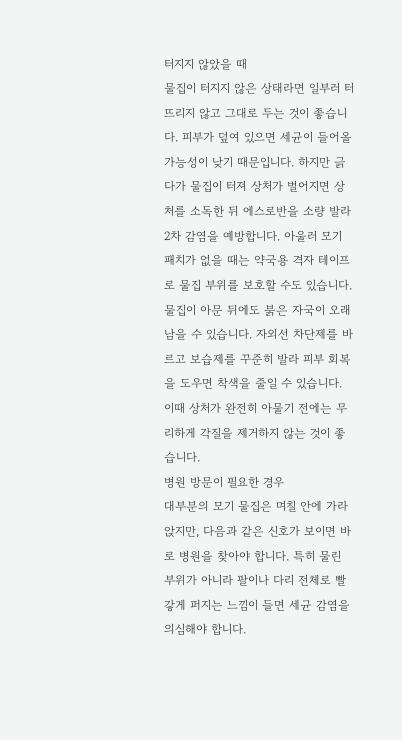터지지 않았을 때
물집이 터지지 않은 상태라면 일부러 터뜨리지 않고 그대로 두는 것이 좋습니다. 피부가 덮여 있으면 세균이 들어올 가능성이 낮기 때문입니다. 하지만 긁다가 물집이 터져 상처가 벌어지면 상처를 소독한 뒤 에스로반을 소량 발라 2차 감염을 예방합니다. 아울러 모기 패치가 없을 때는 약국용 격자 테이프로 물집 부위를 보호할 수도 있습니다.
물집이 아문 뒤에도 붉은 자국이 오래 남을 수 있습니다. 자외선 차단제를 바르고 보습제를 꾸준히 발라 피부 회복을 도우면 착색을 줄일 수 있습니다. 이때 상처가 완전히 아물기 전에는 무리하게 각질을 제거하지 않는 것이 좋습니다.
병원 방문이 필요한 경우
대부분의 모기 물집은 며칠 안에 가라앉지만, 다음과 같은 신호가 보이면 바로 병원을 찾아야 합니다. 특히 물린 부위가 아니라 팔이나 다리 전체로 빨갛게 퍼지는 느낌이 들면 세균 감염을 의심해야 합니다.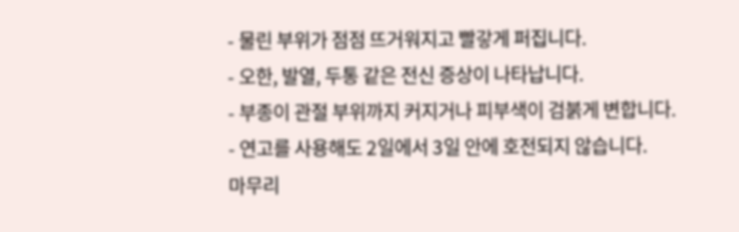- 물린 부위가 점점 뜨거워지고 빨갛게 퍼집니다.
- 오한, 발열, 두통 같은 전신 증상이 나타납니다.
- 부종이 관절 부위까지 커지거나 피부색이 검붉게 변합니다.
- 연고를 사용해도 2일에서 3일 안에 호전되지 않습니다.
마무리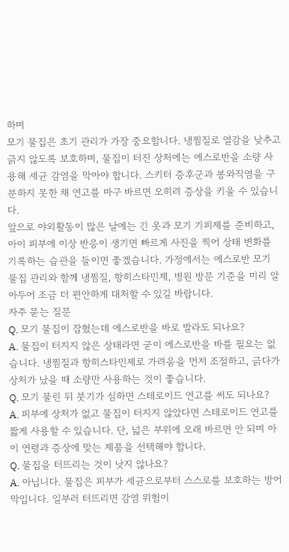하며
모기 물집은 초기 관리가 가장 중요합니다. 냉찜질로 열감을 낮추고 긁지 않도록 보호하며, 물집이 터진 상처에는 에스로반을 소량 사용해 세균 감염을 막아야 합니다. 스키터 증후군과 봉와직염을 구분하지 못한 채 연고를 마구 바르면 오히려 증상을 키울 수 있습니다.
앞으로 야외활동이 많은 날에는 긴 옷과 모기 기피제를 준비하고, 아이 피부에 이상 반응이 생기면 빠르게 사진을 찍어 상태 변화를 기록하는 습관을 들이면 좋겠습니다. 가정에서는 에스로반 모기 물집 관리와 함께 냉찜질, 항히스타민제, 병원 방문 기준을 미리 알아두어 조금 더 편안하게 대처할 수 있길 바랍니다.
자주 묻는 질문
Q. 모기 물집이 잡혔는데 에스로반을 바로 발라도 되나요?
A. 물집이 터지지 않은 상태라면 굳이 에스로반을 바를 필요는 없습니다. 냉찜질과 항히스타민제로 가려움을 먼저 조절하고, 긁다가 상처가 났을 때 소량만 사용하는 것이 좋습니다.
Q. 모기 물린 뒤 붓기가 심하면 스테로이드 연고를 써도 되나요?
A. 피부에 상처가 없고 물집이 터지지 않았다면 스테로이드 연고를 짧게 사용할 수 있습니다. 단, 넓은 부위에 오래 바르면 안 되며 아이 연령과 증상에 맞는 제품을 선택해야 합니다.
Q. 물집을 터뜨리는 것이 낫지 않나요?
A. 아닙니다. 물집은 피부가 세균으로부터 스스로를 보호하는 방어막입니다. 일부러 터뜨리면 감염 위험이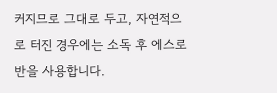커지므로 그대로 두고, 자연적으로 터진 경우에는 소독 후 에스로반을 사용합니다.